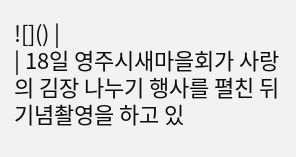![]() |
| 18일 영주시새마을회가 사랑의 김장 나누기 행사를 펼친 뒤 기념촬영을 하고 있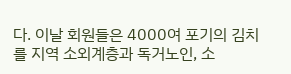다. 이날 회원들은 4000여 포기의 김치를 지역 소외계층과 독거노인, 소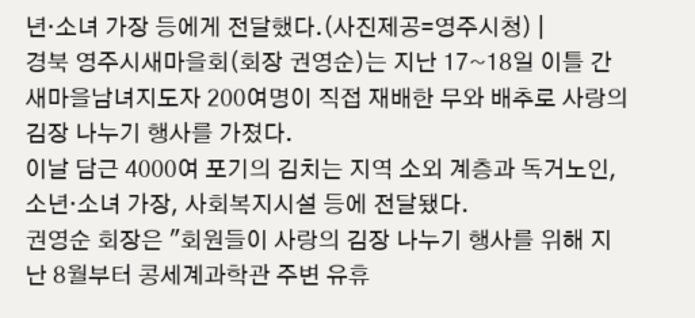년·소녀 가장 등에게 전달했다.(사진제공=영주시청) |
경북 영주시새마을회(회장 권영순)는 지난 17~18일 이틀 간 새마을남녀지도자 200여명이 직접 재배한 무와 배추로 사랑의 김장 나누기 행사를 가졌다.
이날 담근 4000여 포기의 김치는 지역 소외 계층과 독거노인, 소년·소녀 가장, 사회복지시설 등에 전달됐다.
권영순 회장은 "회원들이 사랑의 김장 나누기 행사를 위해 지난 8월부터 콩세계과학관 주변 유휴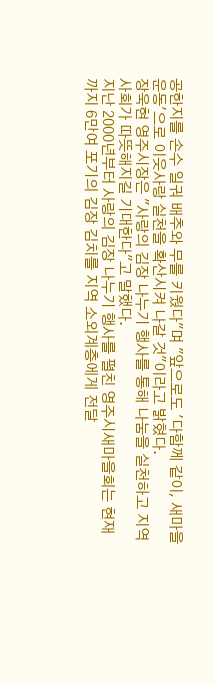공한지를 손수 일궈 배추와 무를 키웠다"며 "앞으로도 '다함께 같이, 새마을운동'으로 이웃사랑 실천을 확산시켜 나갈 것"이라고 밝혔다.
장욱현 영주시장은 "사랑의 김장 나누기 행사를 통해 나눔을 실천하고 지역사회가 따뜻해지길 기대한다"고 말했다.
지난 2000년부터 사랑의 김장 나누기 행사를 펼친 영주시새마을회는 현재까지 6만여 포기의 김장 김치를 지역 소외계층에게 전달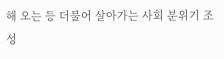해 오는 등 더불어 살아가는 사회 분위기 조성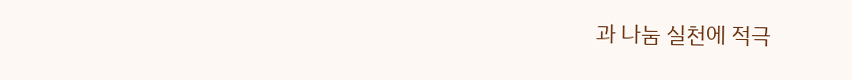과 나눔 실천에 적극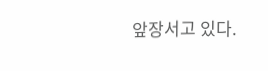앞장서고 있다.